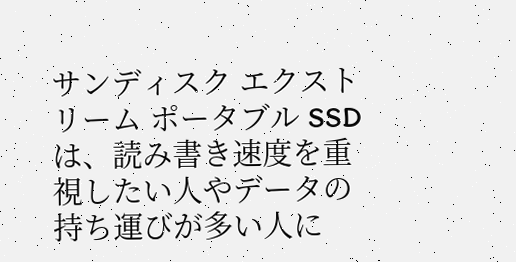サンディスク エクストリーム ポータブル SSDは、読み書き速度を重視したい人やデータの持ち運びが多い人に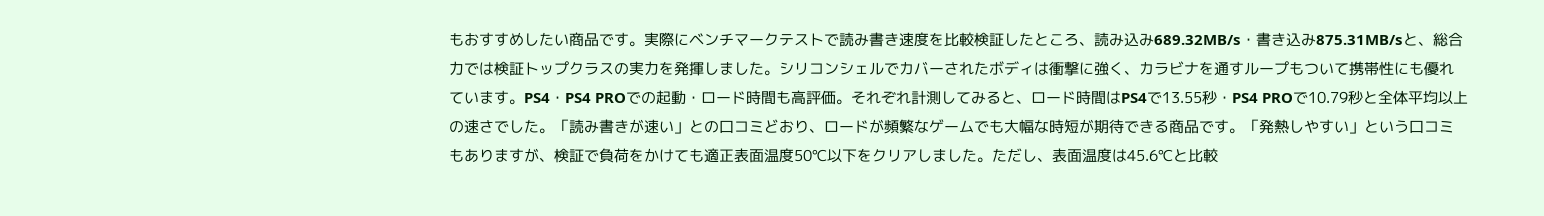もおすすめしたい商品です。実際にベンチマークテストで読み書き速度を比較検証したところ、読み込み689.32MB/s・書き込み875.31MB/sと、総合力では検証トップクラスの実力を発揮しました。シリコンシェルでカバーされたボディは衝撃に強く、カラビナを通すループもついて携帯性にも優れています。PS4・PS4 PROでの起動・ロード時間も高評価。それぞれ計測してみると、ロード時間はPS4で13.55秒・PS4 PROで10.79秒と全体平均以上の速さでした。「読み書きが速い」との口コミどおり、ロードが頻繁なゲームでも大幅な時短が期待できる商品です。「発熱しやすい」という口コミもありますが、検証で負荷をかけても適正表面温度50℃以下をクリアしました。ただし、表面温度は45.6℃と比較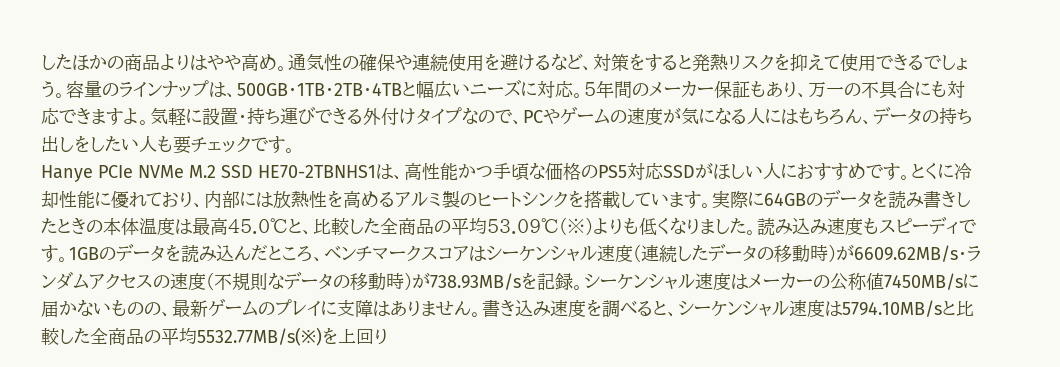したほかの商品よりはやや高め。通気性の確保や連続使用を避けるなど、対策をすると発熱リスクを抑えて使用できるでしょう。容量のラインナップは、500GB・1TB・2TB・4TBと幅広いニーズに対応。5年間のメーカー保証もあり、万一の不具合にも対応できますよ。気軽に設置・持ち運びできる外付けタイプなので、PCやゲームの速度が気になる人にはもちろん、データの持ち出しをしたい人も要チェックです。
Hanye PCIe NVMe M.2 SSD HE70-2TBNHS1は、高性能かつ手頃な価格のPS5対応SSDがほしい人におすすめです。とくに冷却性能に優れており、内部には放熱性を高めるアルミ製のヒートシンクを搭載しています。実際に64GBのデータを読み書きしたときの本体温度は最高45.0℃と、比較した全商品の平均53.09℃(※)よりも低くなりました。読み込み速度もスピーディです。1GBのデータを読み込んだところ、ベンチマークスコアはシーケンシャル速度(連続したデータの移動時)が6609.62MB/s・ランダムアクセスの速度(不規則なデータの移動時)が738.93MB/sを記録。シーケンシャル速度はメーカーの公称値7450MB/sに届かないものの、最新ゲームのプレイに支障はありません。書き込み速度を調べると、シーケンシャル速度は5794.10MB/sと比較した全商品の平均5532.77MB/s(※)を上回り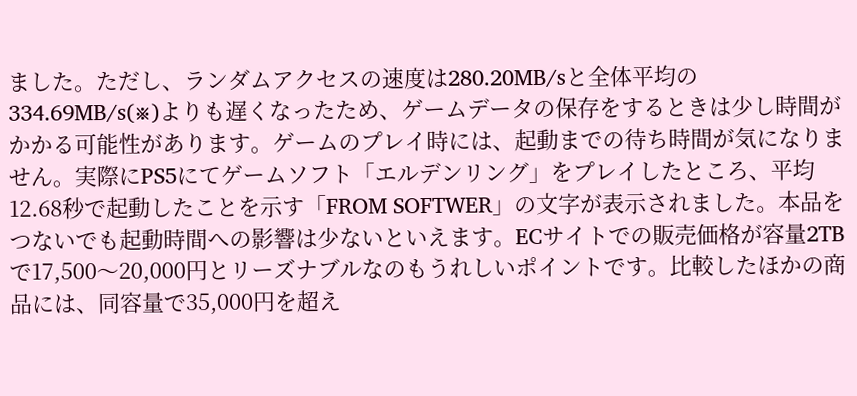ました。ただし、ランダムアクセスの速度は280.20MB/sと全体平均の334.69MB/s(※)よりも遅くなったため、ゲームデータの保存をするときは少し時間がかかる可能性があります。ゲームのプレイ時には、起動までの待ち時間が気になりません。実際にPS5にてゲームソフト「エルデンリング」をプレイしたところ、平均12.68秒で起動したことを示す「FROM SOFTWER」の文字が表示されました。本品をつないでも起動時間への影響は少ないといえます。ECサイトでの販売価格が容量2TBで17,500〜20,000円とリーズナブルなのもうれしいポイントです。比較したほかの商品には、同容量で35,000円を超え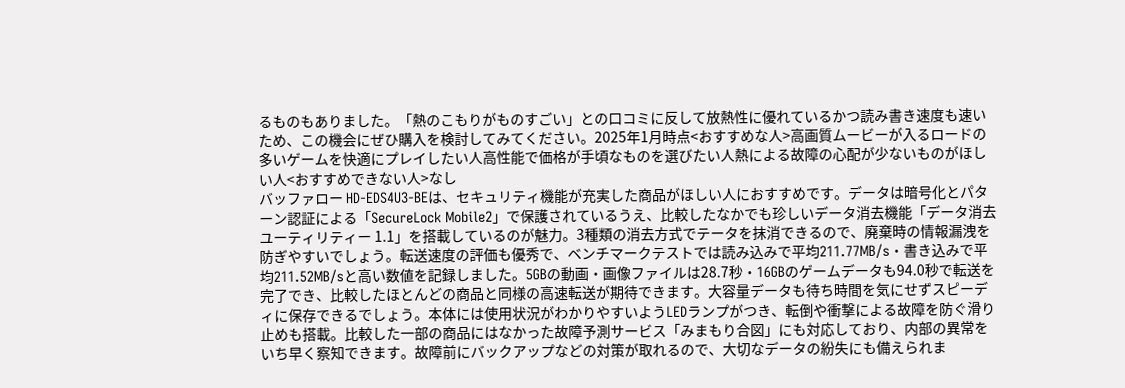るものもありました。「熱のこもりがものすごい」との口コミに反して放熱性に優れているかつ読み書き速度も速いため、この機会にぜひ購入を検討してみてください。2025年1月時点<おすすめな人>高画質ムービーが入るロードの多いゲームを快適にプレイしたい人高性能で価格が手頃なものを選びたい人熱による故障の心配が少ないものがほしい人<おすすめできない人>なし
バッファロー HD-EDS4U3-BEは、セキュリティ機能が充実した商品がほしい人におすすめです。データは暗号化とパターン認証による「SecureLock Mobile2」で保護されているうえ、比較したなかでも珍しいデータ消去機能「データ消去ユーティリティー 1.1」を搭載しているのが魅力。3種類の消去方式でテータを抹消できるので、廃棄時の情報漏洩を防ぎやすいでしょう。転送速度の評価も優秀で、ベンチマークテストでは読み込みで平均211.77MB/s・書き込みで平均211.52MB/sと高い数値を記録しました。5GBの動画・画像ファイルは28.7秒・16GBのゲームデータも94.0秒で転送を完了でき、比較したほとんどの商品と同様の高速転送が期待できます。大容量データも待ち時間を気にせずスピーディに保存できるでしょう。本体には使用状況がわかりやすいようLEDランプがつき、転倒や衝撃による故障を防ぐ滑り止めも搭載。比較した一部の商品にはなかった故障予測サービス「みまもり合図」にも対応しており、内部の異常をいち早く察知できます。故障前にバックアップなどの対策が取れるので、大切なデータの紛失にも備えられま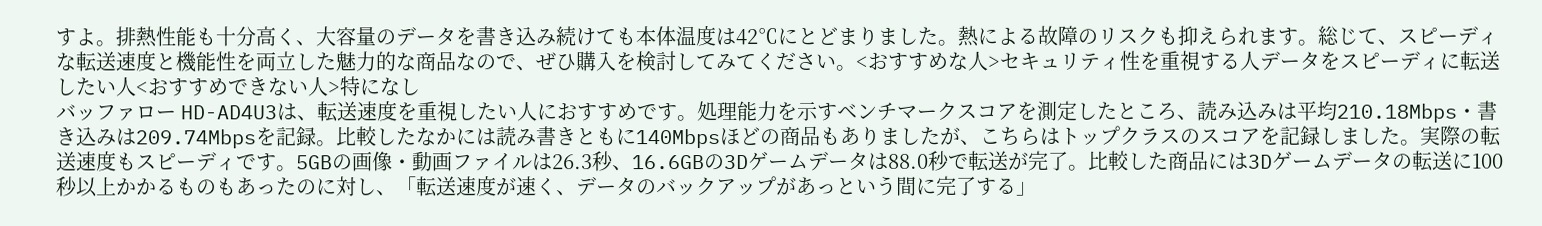すよ。排熱性能も十分高く、大容量のデータを書き込み続けても本体温度は42℃にとどまりました。熱による故障のリスクも抑えられます。総じて、スピーディな転送速度と機能性を両立した魅力的な商品なので、ぜひ購入を検討してみてください。<おすすめな人>セキュリティ性を重視する人データをスピーディに転送したい人<おすすめできない人>特になし
バッファロー HD-AD4U3は、転送速度を重視したい人におすすめです。処理能力を示すベンチマークスコアを測定したところ、読み込みは平均210.18Mbps・書き込みは209.74Mbpsを記録。比較したなかには読み書きともに140Mbpsほどの商品もありましたが、こちらはトップクラスのスコアを記録しました。実際の転送速度もスピーディです。5GBの画像・動画ファイルは26.3秒、16.6GBの3Dゲームデータは88.0秒で転送が完了。比較した商品には3Dゲームデータの転送に100秒以上かかるものもあったのに対し、「転送速度が速く、データのバックアップがあっという間に完了する」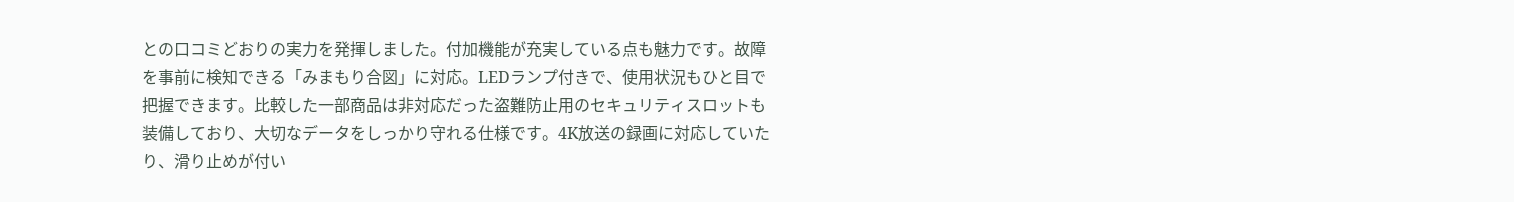との口コミどおりの実力を発揮しました。付加機能が充実している点も魅力です。故障を事前に検知できる「みまもり合図」に対応。LEDランプ付きで、使用状況もひと目で把握できます。比較した一部商品は非対応だった盗難防止用のセキュリティスロットも装備しており、大切なデータをしっかり守れる仕様です。4K放送の録画に対応していたり、滑り止めが付い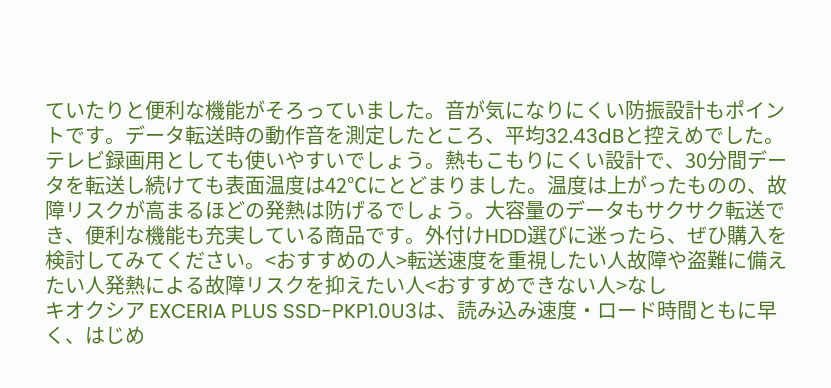ていたりと便利な機能がそろっていました。音が気になりにくい防振設計もポイントです。データ転送時の動作音を測定したところ、平均32.43dBと控えめでした。テレビ録画用としても使いやすいでしょう。熱もこもりにくい設計で、30分間データを転送し続けても表面温度は42℃にとどまりました。温度は上がったものの、故障リスクが高まるほどの発熱は防げるでしょう。大容量のデータもサクサク転送でき、便利な機能も充実している商品です。外付けHDD選びに迷ったら、ぜひ購入を検討してみてください。<おすすめの人>転送速度を重視したい人故障や盗難に備えたい人発熱による故障リスクを抑えたい人<おすすめできない人>なし
キオクシア EXCERIA PLUS SSD-PKP1.0U3は、読み込み速度・ロード時間ともに早く、はじめ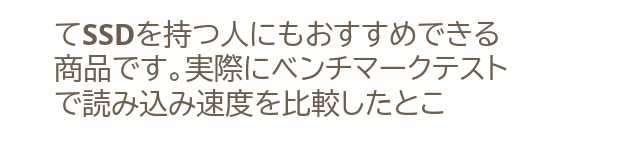てSSDを持つ人にもおすすめできる商品です。実際にベンチマークテストで読み込み速度を比較したとこ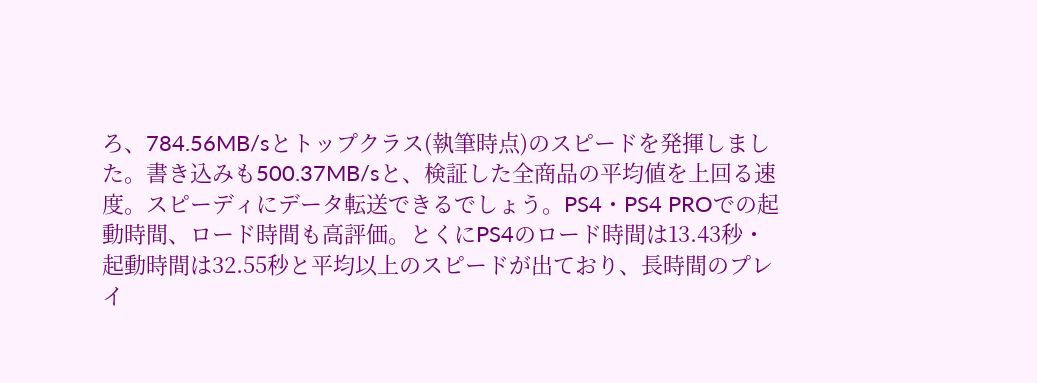ろ、784.56MB/sとトップクラス(執筆時点)のスピードを発揮しました。書き込みも500.37MB/sと、検証した全商品の平均値を上回る速度。スピーディにデータ転送できるでしょう。PS4・PS4 PROでの起動時間、ロード時間も高評価。とくにPS4のロード時間は13.43秒・起動時間は32.55秒と平均以上のスピードが出ており、長時間のプレイ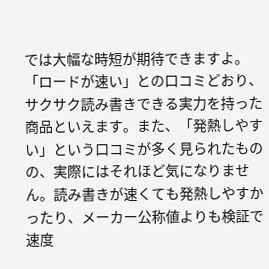では大幅な時短が期待できますよ。「ロードが速い」との口コミどおり、サクサク読み書きできる実力を持った商品といえます。また、「発熱しやすい」という口コミが多く見られたものの、実際にはそれほど気になりません。読み書きが速くても発熱しやすかったり、メーカー公称値よりも検証で速度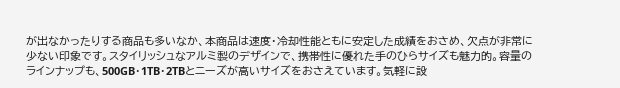が出なかったりする商品も多いなか、本商品は速度・冷却性能ともに安定した成績をおさめ、欠点が非常に少ない印象です。スタイリッシュなアルミ製のデザインで、携帯性に優れた手のひらサイズも魅力的。容量のラインナップも、500GB・1TB・2TBとニーズが高いサイズをおさえています。気軽に設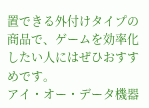置できる外付けタイプの商品で、ゲームを効率化したい人にはぜひおすすめです。
アイ・オー・データ機器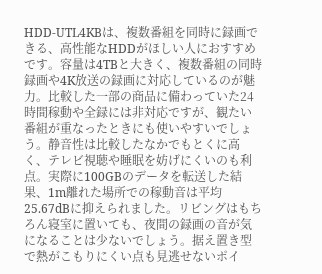HDD-UTL4KBは、複数番組を同時に録画できる、高性能なHDDがほしい人におすすめです。容量は4TBと大きく、複数番組の同時録画や4K放送の録画に対応しているのが魅力。比較した一部の商品に備わっていた24時間稼動や全録には非対応ですが、観たい番組が重なったときにも使いやすいでしょう。静音性は比較したなかでもとくに高く、テレビ視聴や睡眠を妨げにくいのも利点。実際に100GBのデータを転送した結果、1m離れた場所での稼動音は平均25.67dBに抑えられました。リビングはもちろん寝室に置いても、夜間の録画の音が気になることは少ないでしょう。据え置き型で熱がこもりにくい点も見逃せないポイ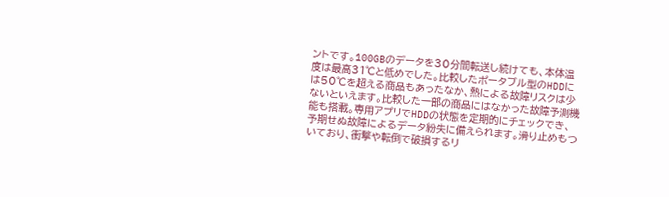ントです。100GBのデータを30分間転送し続けても、本体温度は最高31℃と低めでした。比較したポータブル型のHDDには50℃を超える商品もあったなか、熱による故障リスクは少ないといえます。比較した一部の商品にはなかった故障予測機能も搭載。専用アプリでHDDの状態を定期的にチェックでき、予期せぬ故障によるデータ紛失に備えられます。滑り止めもついており、衝撃や転倒で破損するリ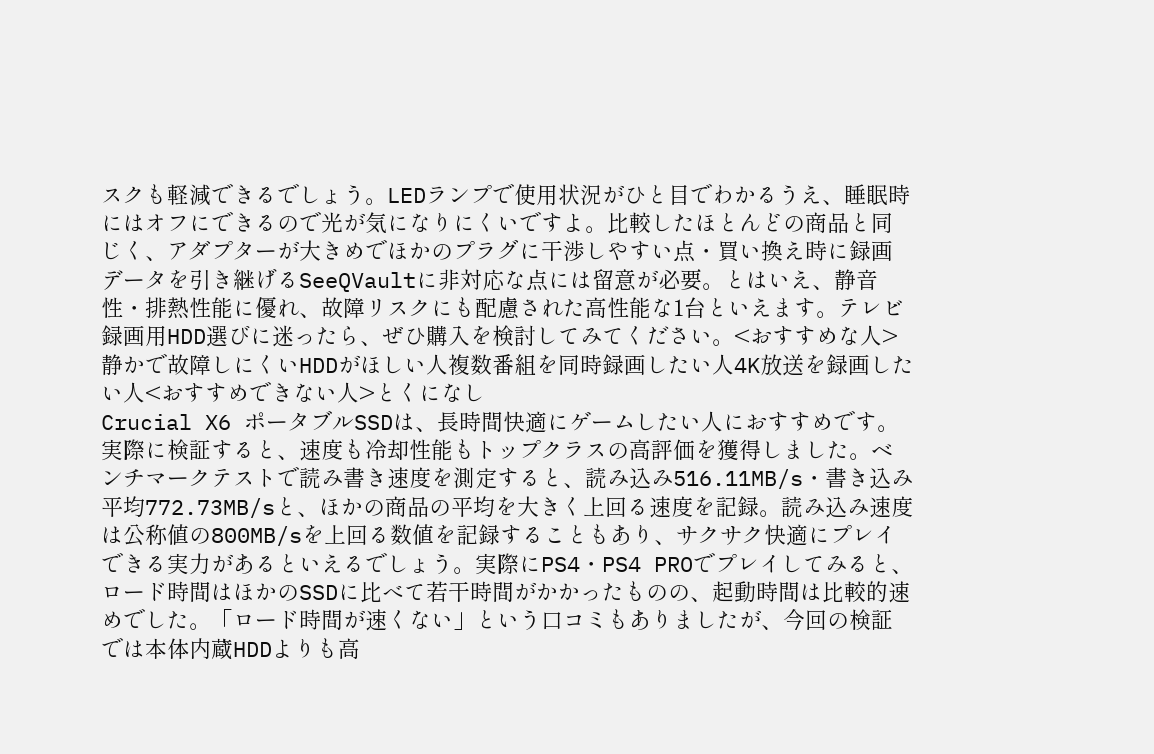スクも軽減できるでしょう。LEDランプで使用状況がひと目でわかるうえ、睡眠時にはオフにできるので光が気になりにくいですよ。比較したほとんどの商品と同じく、アダプターが大きめでほかのプラグに干渉しやすい点・買い換え時に録画データを引き継げるSeeQVaultに非対応な点には留意が必要。とはいえ、静音性・排熱性能に優れ、故障リスクにも配慮された高性能な1台といえます。テレビ録画用HDD選びに迷ったら、ぜひ購入を検討してみてください。<おすすめな人>静かで故障しにくいHDDがほしい人複数番組を同時録画したい人4K放送を録画したい人<おすすめできない人>とくになし
Crucial X6 ポータブルSSDは、長時間快適にゲームしたい人におすすめです。実際に検証すると、速度も冷却性能もトップクラスの高評価を獲得しました。ベンチマークテストで読み書き速度を測定すると、読み込み516.11MB/s・書き込み平均772.73MB/sと、ほかの商品の平均を大きく上回る速度を記録。読み込み速度は公称値の800MB/sを上回る数値を記録することもあり、サクサク快適にプレイできる実力があるといえるでしょう。実際にPS4・PS4 PROでプレイしてみると、ロード時間はほかのSSDに比べて若干時間がかかったものの、起動時間は比較的速めでした。「ロード時間が速くない」という口コミもありましたが、今回の検証では本体内蔵HDDよりも高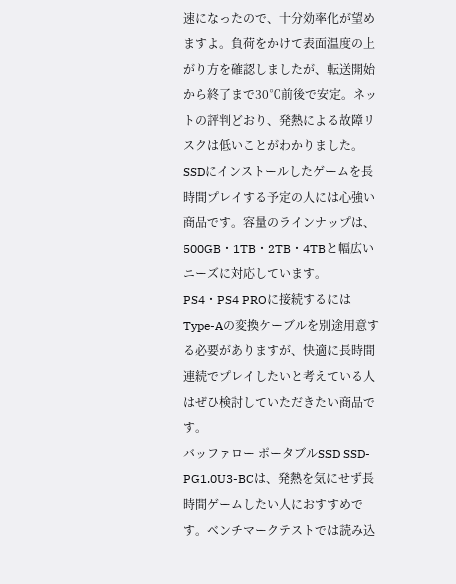速になったので、十分効率化が望めますよ。負荷をかけて表面温度の上がり方を確認しましたが、転送開始から終了まで30℃前後で安定。ネットの評判どおり、発熱による故障リスクは低いことがわかりました。SSDにインストールしたゲームを長時間プレイする予定の人には心強い商品です。容量のラインナップは、500GB・1TB・2TB・4TBと幅広いニーズに対応しています。PS4・PS4 PROに接続するにはType-Aの変換ケーブルを別途用意する必要がありますが、快適に長時間連続でプレイしたいと考えている人はぜひ検討していただきたい商品です。
バッファロー ポータブルSSD SSD-PG1.0U3-BCは、発熱を気にせず長時間ゲームしたい人におすすめです。ベンチマークテストでは読み込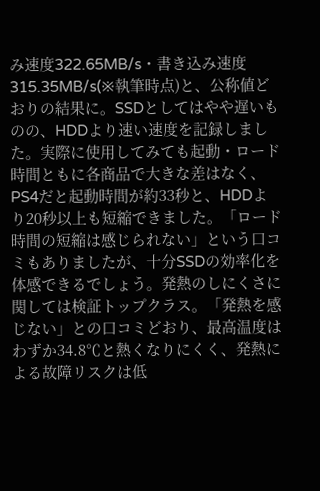み速度322.65MB/s・書き込み速度315.35MB/s(※執筆時点)と、公称値どおりの結果に。SSDとしてはやや遅いものの、HDDより速い速度を記録しました。実際に使用してみても起動・ロード時間ともに各商品で大きな差はなく、PS4だと起動時間が約33秒と、HDDより20秒以上も短縮できました。「ロード時間の短縮は感じられない」という口コミもありましたが、十分SSDの効率化を体感できるでしょう。発熱のしにくさに関しては検証トップクラス。「発熱を感じない」との口コミどおり、最高温度はわずか34.8℃と熱くなりにくく、発熱による故障リスクは低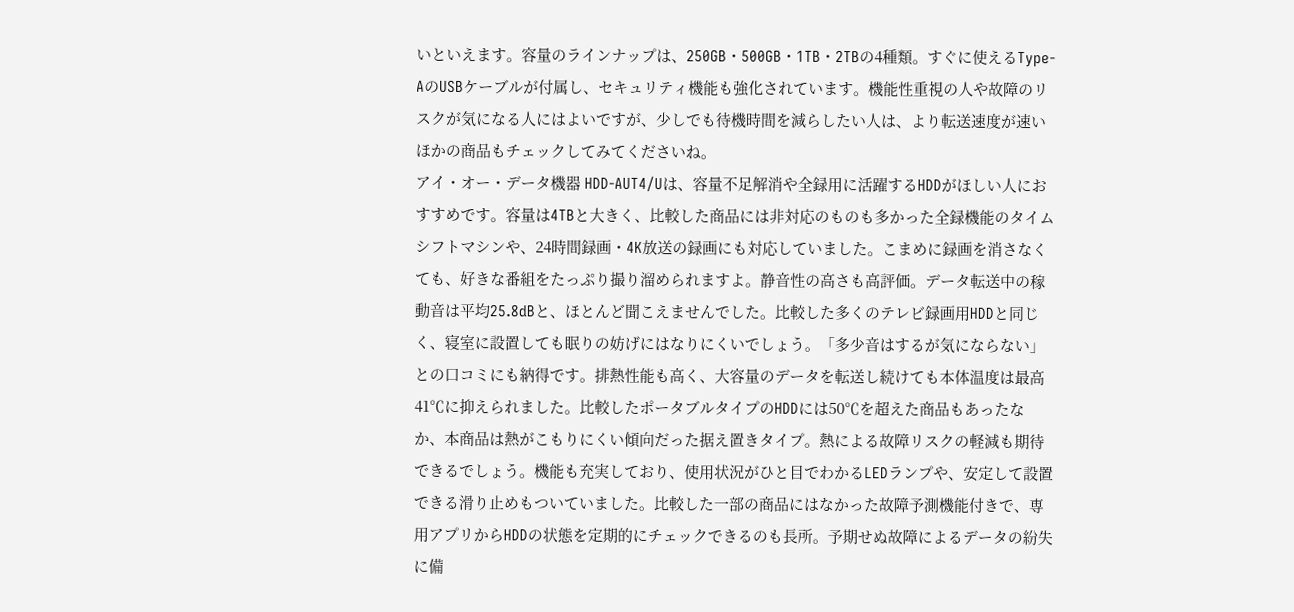いといえます。容量のラインナップは、250GB・500GB・1TB・2TBの4種類。すぐに使えるType-AのUSBケーブルが付属し、セキュリティ機能も強化されています。機能性重視の人や故障のリスクが気になる人にはよいですが、少しでも待機時間を減らしたい人は、より転送速度が速いほかの商品もチェックしてみてくださいね。
アイ・オー・データ機器 HDD-AUT4/Uは、容量不足解消や全録用に活躍するHDDがほしい人におすすめです。容量は4TBと大きく、比較した商品には非対応のものも多かった全録機能のタイムシフトマシンや、24時間録画・4K放送の録画にも対応していました。こまめに録画を消さなくても、好きな番組をたっぷり撮り溜められますよ。静音性の高さも高評価。データ転送中の稼動音は平均25.8dBと、ほとんど聞こえませんでした。比較した多くのテレビ録画用HDDと同じく、寝室に設置しても眠りの妨げにはなりにくいでしょう。「多少音はするが気にならない」との口コミにも納得です。排熱性能も高く、大容量のデータを転送し続けても本体温度は最高41℃に抑えられました。比較したポータブルタイプのHDDには50℃を超えた商品もあったなか、本商品は熱がこもりにくい傾向だった据え置きタイプ。熱による故障リスクの軽減も期待できるでしょう。機能も充実しており、使用状況がひと目でわかるLEDランプや、安定して設置できる滑り止めもついていました。比較した一部の商品にはなかった故障予測機能付きで、専用アプリからHDDの状態を定期的にチェックできるのも長所。予期せぬ故障によるデータの紛失に備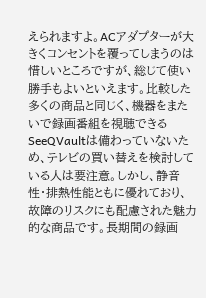えられますよ。ACアダプターが大きくコンセントを覆ってしまうのは惜しいところですが、総じて使い勝手もよいといえます。比較した多くの商品と同じく、機器をまたいで録画番組を視聴できるSeeQVaultは備わっていないため、テレビの買い替えを検討している人は要注意。しかし、静音性・排熱性能ともに優れており、故障のリスクにも配慮された魅力的な商品です。長期間の録画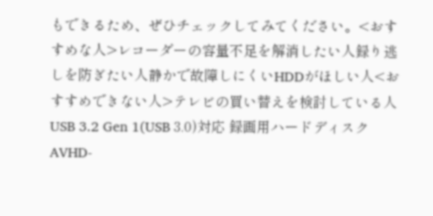もできるため、ぜひチェックしてみてください。<おすすめな人>レコーダーの容量不足を解消したい人録り逃しを防ぎたい人静かで故障しにくいHDDがほしい人<おすすめできない人>テレビの買い替えを検討している人
USB 3.2 Gen 1(USB 3.0)対応 録画用ハードディスク AVHD-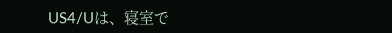US4/Uは、寝室で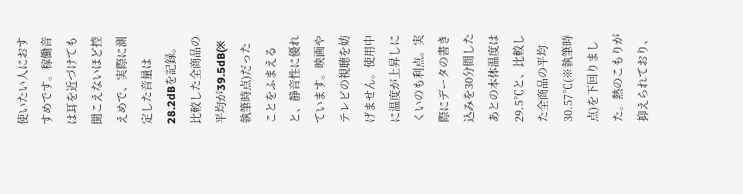使いたい人におすすめです。稼働音は耳を近づけても聞こえないほど控えめで、実際に測定した音量は28.2dBを記録。比較した全商品の平均が39.5dB(※執筆時点)だったことをふまえると、静音性に優れています。映画やテレビの視聴を妨げません。使用中に温度が上昇しにくいのも利点。実際にデータの書き込みを30分間したあとの本体温度は29.5℃と、比較した全商品の平均30.57℃(※執筆時点)を下回りました。熱のこもりが抑えられており、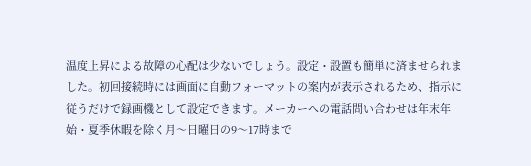温度上昇による故障の心配は少ないでしょう。設定・設置も簡単に済ませられました。初回接続時には画面に自動フォーマットの案内が表示されるため、指示に従うだけで録画機として設定できます。メーカーへの電話問い合わせは年末年始・夏季休暇を除く月〜日曜日の9〜17時まで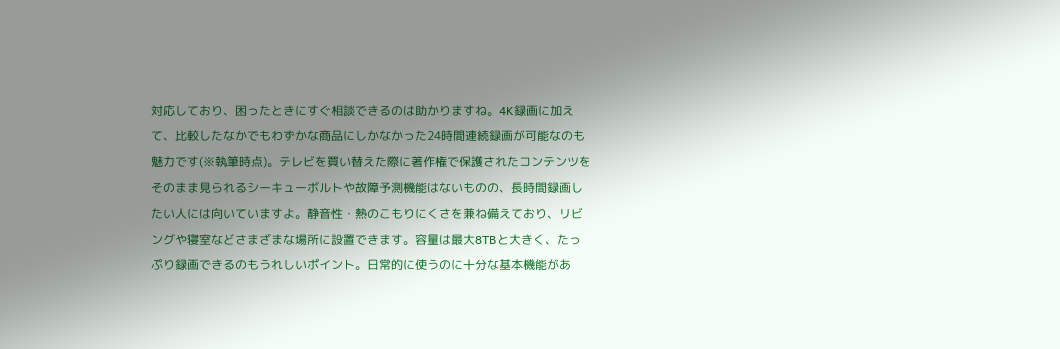対応しており、困ったときにすぐ相談できるのは助かりますね。4K録画に加えて、比較したなかでもわずかな商品にしかなかった24時間連続録画が可能なのも魅力です(※執筆時点)。テレビを買い替えた際に著作権で保護されたコンテンツをそのまま見られるシーキューボルトや故障予測機能はないものの、長時間録画したい人には向いていますよ。静音性・熱のこもりにくさを兼ね備えており、リビングや寝室などさまざまな場所に設置できます。容量は最大8TBと大きく、たっぷり録画できるのもうれしいポイント。日常的に使うのに十分な基本機能があ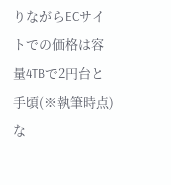りながらECサイトでの価格は容量4TBで2円台と手頃(※執筆時点)な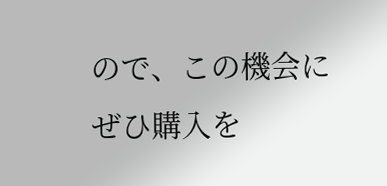ので、この機会にぜひ購入を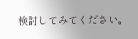検討してみてください。